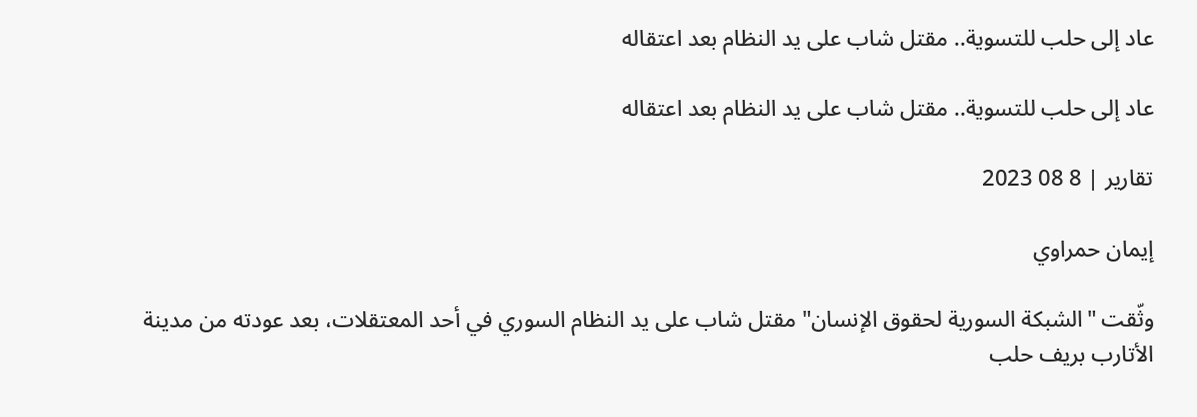عاد إلى حلب للتسوية.. مقتل شاب على يد النظام بعد اعتقاله

عاد إلى حلب للتسوية.. مقتل شاب على يد النظام بعد اعتقاله

تقارير | 8 08 2023

إيمان حمراوي

وثّقت "الشبكة السورية لحقوق الإنسان" مقتل شاب على يد النظام السوري في أحد المعتقلات، بعد عودته من مدينة الأتارب بريف حلب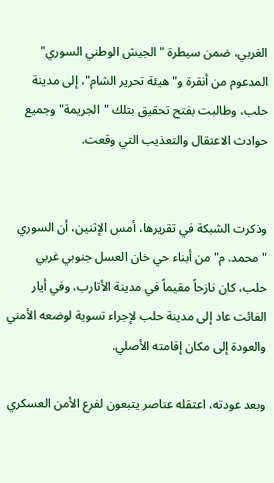الغربي، ضمن سيطرة "الجيش الوطني السوري" المدعوم من أنقرة و"هيئة تحرير الشام"، إلى مدينة حلب، وطالبت بفتح تحقيق بتلك "الجريمة" وجميع حوادث الاعتقال والتعذيب التي وقعت.


وذكرت الشبكة في تقريرها، أمس الإثنين، أن السوري "محمد. م" من أبناء حي خان العسل جنوبي غربي حلب، كان نازحاً مقيماً في مدينة الأتارب، وفي أيار الفائت عاد إلى مدينة حلب لإجراء تسوية لوضعه الأمني والعودة إلى مكان إقامته الأصلي.

وبعد عودته، اعتقله عناصر يتبعون لفرع الأمن العسكري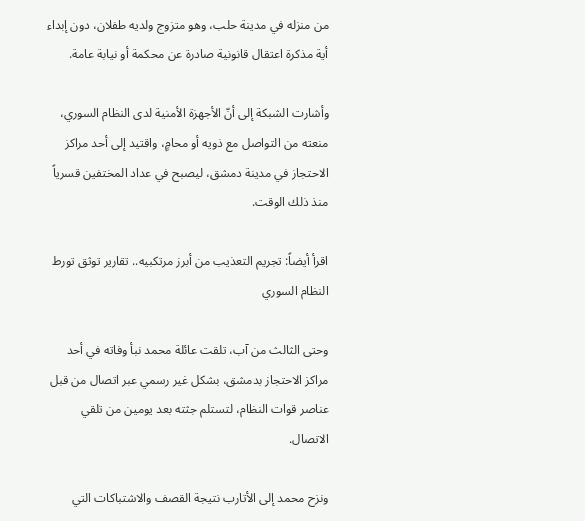من منزله في مدينة حلب، وهو متزوج ولديه طفلان، دون إبداء أية مذكرة اعتقال قانونية صادرة عن محكمة أو نيابة عامة.

وأشارت الشبكة إلى أنّ الأجهزة الأمنية لدى النظام السوري، منعته من التواصل مع ذويه أو محامٍ، واقتيد إلى أحد مراكز الاحتجاز في مدينة دمشق، ليصبح في عداد المختفين قسرياً منذ ذلك الوقت.

اقرأ أيضاً: تجريم التعذيب من أبرز مرتكبيه.. تقارير توثق تورط النظام السوري

وحتى الثالث من آب، تلقت عائلة محمد نبأ وفاته في أحد مراكز الاحتجاز بدمشق، بشكل غير رسمي عبر اتصال من قبل عناصر قوات النظام، لتستلم جثته بعد يومين من تلقي الاتصال.

ونزح محمد إلى الأتارب نتيجة القصف والاشتباكات التي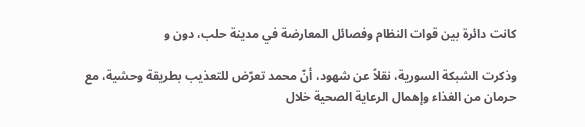كانت دائرة بين قوات النظام وفصائل المعارضة في مدينة حلب، دون و

وذكرت الشبكة السورية، نقلاً عن شهود، أنّ محمد تعرّض للتعذيب بطريقة وحشية، مع حرمان من الغذاء وإهمال الرعاية الصحية خلال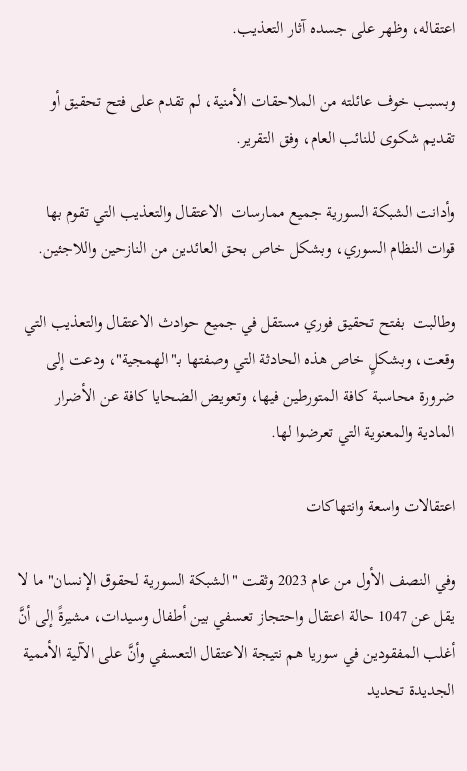اعتقاله، وظهر على جسده آثار التعذيب.

وبسبب خوف عائلته من الملاحقات الأمنية، لم تقدم على فتح تحقيق أو تقديم شكوى للنائب العام، وفق التقرير.

وأدانت الشبكة السورية جميع ممارسات  الاعتقال والتعذيب التي تقوم بها قوات النظام السوري، وبشكل خاص بحق العائدين من النازحين واللاجئين.

وطالبت  بفتح تحقيق فوري مستقل في جميع حوادث الاعتقال والتعذيب التي وقعت، وبشكلٍ خاص هذه الحادثة التي وصفتها بـ"الهمجية"، ودعت إلى ضرورة محاسبة كافة المتورطين فيها، وتعويض الضحايا كافة عن الأضرار المادية والمعنوية التي تعرضوا لها.

اعتقالات واسعة وانتهاكات

وفي النصف الأول من عام 2023 وثقت "الشبكة السورية لحقوق الإنسان" ما لا يقل عن 1047 حالة اعتقال واحتجاز تعسفي بين أطفال وسيدات، مشيرةً إلى أنَّ أغلب المفقودين في سوريا هم نتيجة الاعتقال التعسفي وأنَّ على الآلية الأممية الجديدة تحديد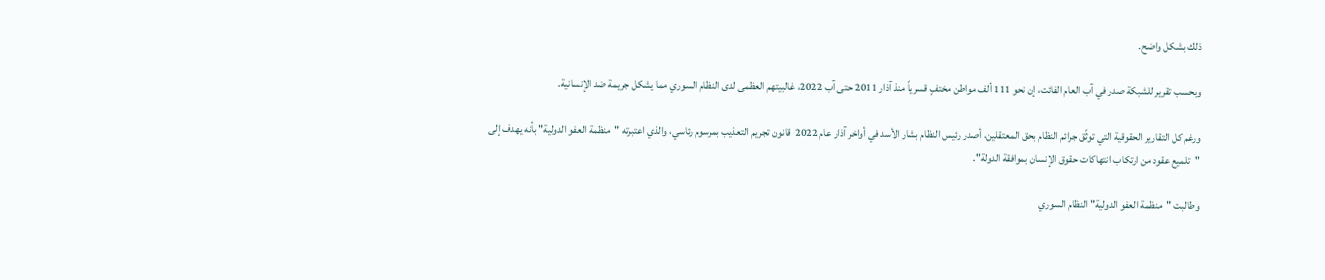ذلك بشكل واضح.

وبحسب تقرير للشبكة صدر في آب العام الفائت، إن نحو 111 ألف مواطن مختفٍ قسرياً منذ آذار 2011 حتى آب 2022، غالبيتهم العظمى لدى النظام السوري مما يشكل جريمة ضد الإنسانية.

ورغم كل التقارير الحقوقية التي توثّق جرائم النظام بحق المعتقلين، أصدر رئيس النظام بشار الأسد في أواخر آذار عام 2022  قانون تجريم التعذيب بمرسوم رئاسي، والذي اعتبرته "منظمة العفو الدولية" بأنه يهدف إلى "تلميع عقود من ارتكاب انتهاكات حقوق الإنسان بموافقة الدولة".

وطالبت "منظمة العفو الدولية" النظام السوري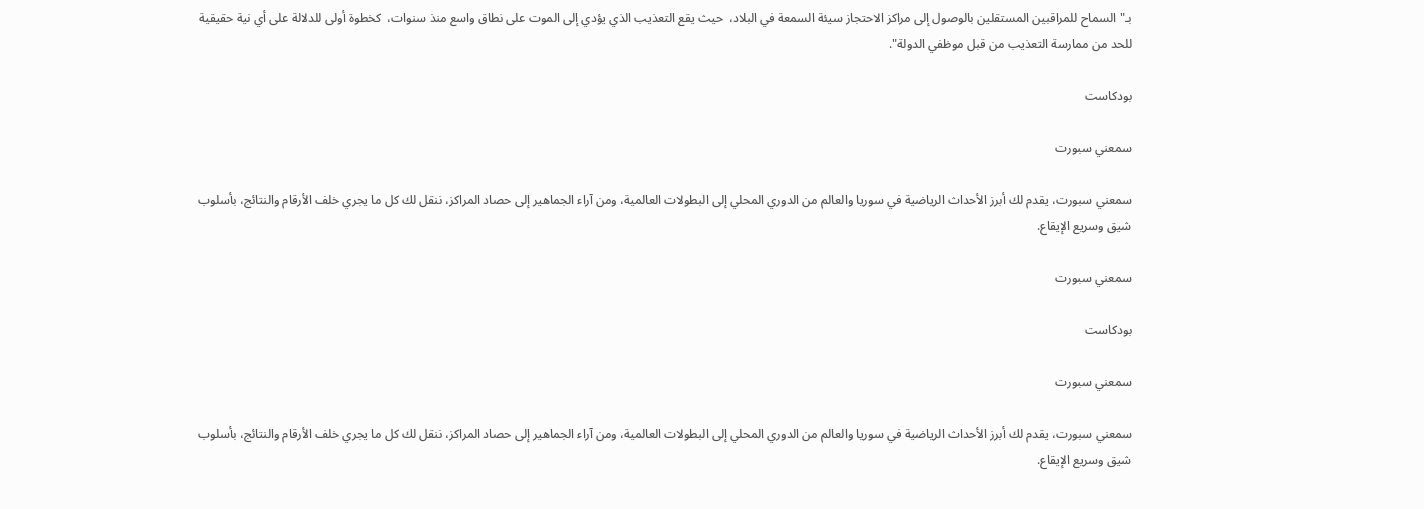بـ"السماح للمراقبين المستقلين بالوصول إلى مراكز الاحتجاز سيئة السمعة في البلاد،  حيث يقع التعذيب الذي يؤدي إلى الموت على نطاق واسع منذ سنوات،  كخطوة أولى للدلالة على أي نية حقيقية للحد من ممارسة التعذيب من قبل موظفي الدولة".

بودكاست

سمعني سبورت

سمعني سبورت، يقدم لك أبرز الأحداث الرياضية في سوريا والعالم من الدوري المحلي إلى البطولات العالمية، ومن آراء الجماهير إلى حصاد المراكز، ننقل لك كل ما يجري خلف الأرقام والنتائج، بأسلوب شيق وسريع الإيقاع.

سمعني سبورت

بودكاست

سمعني سبورت

سمعني سبورت، يقدم لك أبرز الأحداث الرياضية في سوريا والعالم من الدوري المحلي إلى البطولات العالمية، ومن آراء الجماهير إلى حصاد المراكز، ننقل لك كل ما يجري خلف الأرقام والنتائج، بأسلوب شيق وسريع الإيقاع.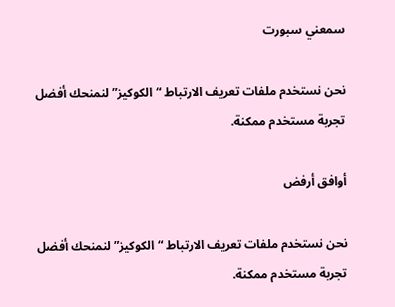سمعني سبورت

نحن نستخدم ملفات تعريف الارتباط “الكوكيز” لنمنحك أفضل تجربة مستخدم ممكنة.

أوافق أرفض

نحن نستخدم ملفات تعريف الارتباط “الكوكيز” لنمنحك أفضل تجربة مستخدم ممكنة.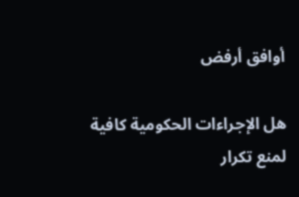أوافق أرفض

هل الإجراءات الحكومية كافية لمنع تكرار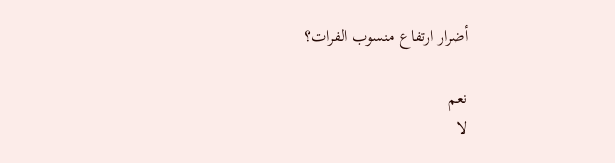أضرار ارتفاع منسوب الفرات؟

نعم
لا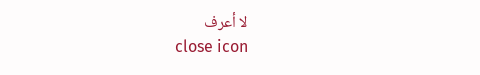لا أعرف
close icon